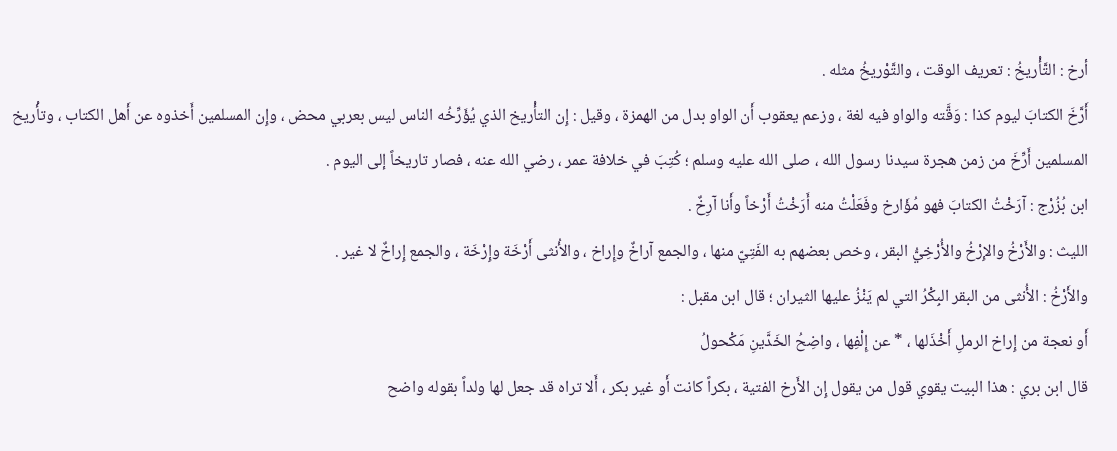أرخ : التَّأْريخُ : تعريف الوقت ، والتَّوْريخُ مثله .
أَرَّخَ الكتابَ ليوم كذا : وَقَّته والواو فيه لغة ، وزعم يعقوب أَن الواو بدل من الهمزة ، وقيل : إِن التأْريخ الذي يُؤَرِّخُه الناس ليس بعربي محض ، وإِن المسلمين أَخذوه عن أَهل الكتاب ، وتأْريخ المسلمين أَرِّخَ من زمن هجرة سيدنا رسول الله ، صلى الله عليه وسلم ؛ كُتِبَ في خلافة عمر ، رضي الله عنه ، فصار تاريخاً إلى اليوم .
ابن بُزُرْج : آرَخْتُ الكتابَ فهو مُؤَارخ وفَعَلْتُ منه أَرَخْتُ أَرْخاً وأَنا آرِخٌ .
الليث : والأَرْخُ والإِرْخُ والأُرْخِيُّ البقر ، وخص بعضهم به الفَتِيّ منها ، والجمع آراخٌ وإِراخ ، والأُنثى أَرْخَة وإِرْخَة ، والجمع إِراخٌ لا غير .
والأَرْخُ : الأُنثى من البقر البِكْرُ التي لم يَنْزُ عليها الثيران ؛ قال ابن مقبل :
أَو نعجة من إِراخ الرملِ أَخْذَلها ، * عن إِلْفِها ، واضِحُ الخَدَّينِ مَكْحولُ
قال ابن بري : هذا البيت يقوي قول من يقول إِن الأَرخ الفتية ، بكراً كانت أَو غير بكر ، أَلا تراه قد جعل لها ولداً بقوله واضح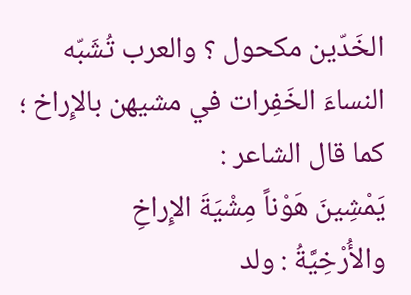الخَدّين مكحول ؟ والعرب تُشَبّه النساءَ الخَفِرات في مشيهن بالإِراخ ؛ كما قال الشاعر :
يَمْشِينَ هَوْناً مِشْيَةَ الإِراخِ
والأُرْخِيَّةُ : ولد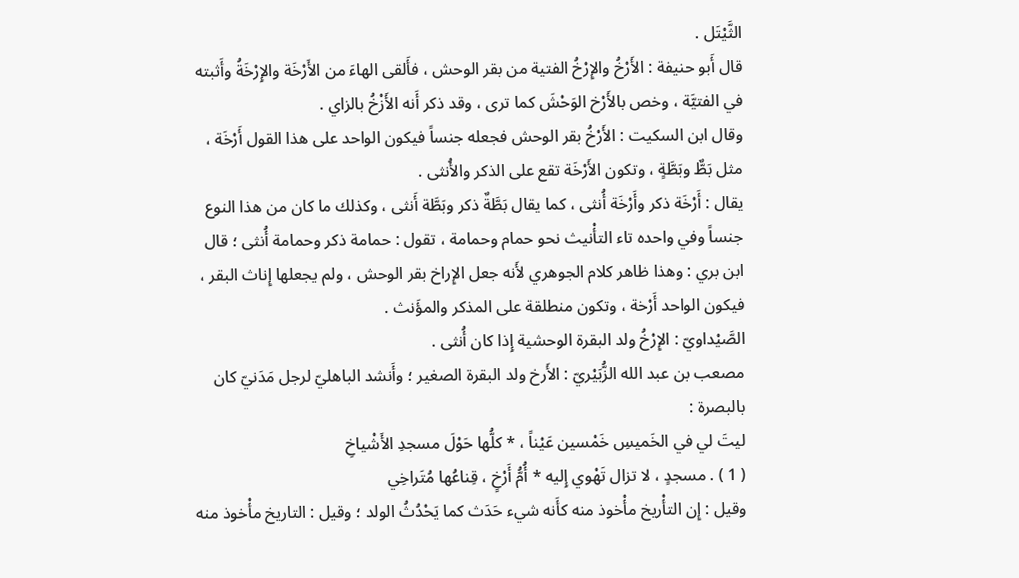الثَّيْتَل .
قال أَبو حنيفة : الأَرْخُ والإِرْخُ الفتية من بقر الوحش ، فأَلقى الهاءَ من الأَرْخَة والإِرْخَةُ وأَثبته في الفتيَّة ، وخص بالأَرْخ الوَحْشَ كما ترى ، وقد ذكر أَنه الأَزْخُ بالزاي .
وقال ابن السكيت : الأَرْخُ بقر الوحش فجعله جنساً فيكون الواحد على هذا القول أَرْخَة ، مثل بَطٌّ وبَطَّةٍ ، وتكون الأَرْخَة تقع على الذكر والأُنثى .
يقال : أَرْخَة ذكر وأَرْخَة أُنثى ، كما يقال بَطَّةٌ ذكر وبَطَّة أَنثى ، وكذلك ما كان من هذا النوع جنساً وفي واحده تاء التأْنيث نحو حمام وحمامة ، تقول : حمامة ذكر وحمامة أُنثى ؛ قال ابن بري : وهذا ظاهر كلام الجوهري لأَنه جعل الإِراخ بقر الوحش ، ولم يجعلها إِناث البقر ، فيكون الواحد أَرْخة ، وتكون منطلقة على المذكر والمؤَنث .
الصَّيْداويّ : الإِرْخُ ولد البقرة الوحشية إِذا كان أُنثى .
مصعب بن عبد الله الزُّبَيْريّ : الأَرخ ولد البقرة الصغير ؛ وأَنشد الباهليّ لرجل مَدَنيّ كان بالبصرة :
ليتَ لي في الخَميسِ خَمْسين عَيْناً ، * كلُّها حَوْلَ مسجدِ الأَشْياخِ
( 1 ) . مسجدٍ ، لا تزال تَهْوي إِليه * أُمُّ أَرْخٍ ، قِناعُها مُتَراخِي
وقيل : إِن التأْريخ مأْخوذ منه كأَنه شيء حَدَث كما يَحْدُثُ الولد ؛ وقيل : التاريخ مأْخوذ منه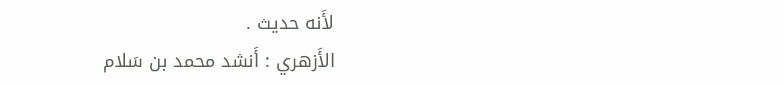لأَنه حديث .
الأَزهري : أَنشد محمد بن سَلام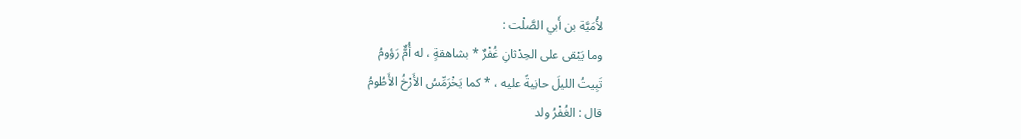لأُمَيَّة بن أَبي الصَّلْت :
وما يَبْقى على الحِدْثانِ غُفْرٌ * بشاهقةٍ ، له أُمٌّ رَؤومُ
تَبِيتُ الليلَ حانِيةً عليه ، * كما يَخْرَمِّسُ الأَرْخُ الأَطُومُ
قال : الغُفْرُ ولد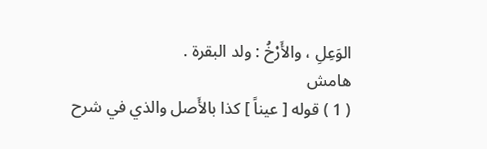الوَعِلِ ، والأَرْخُ : ولد البقرة .
هامش
( 1 ) قوله [ عيناً ] كذا بالأَصل والذي في شرح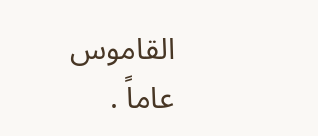القاموس عاماً .